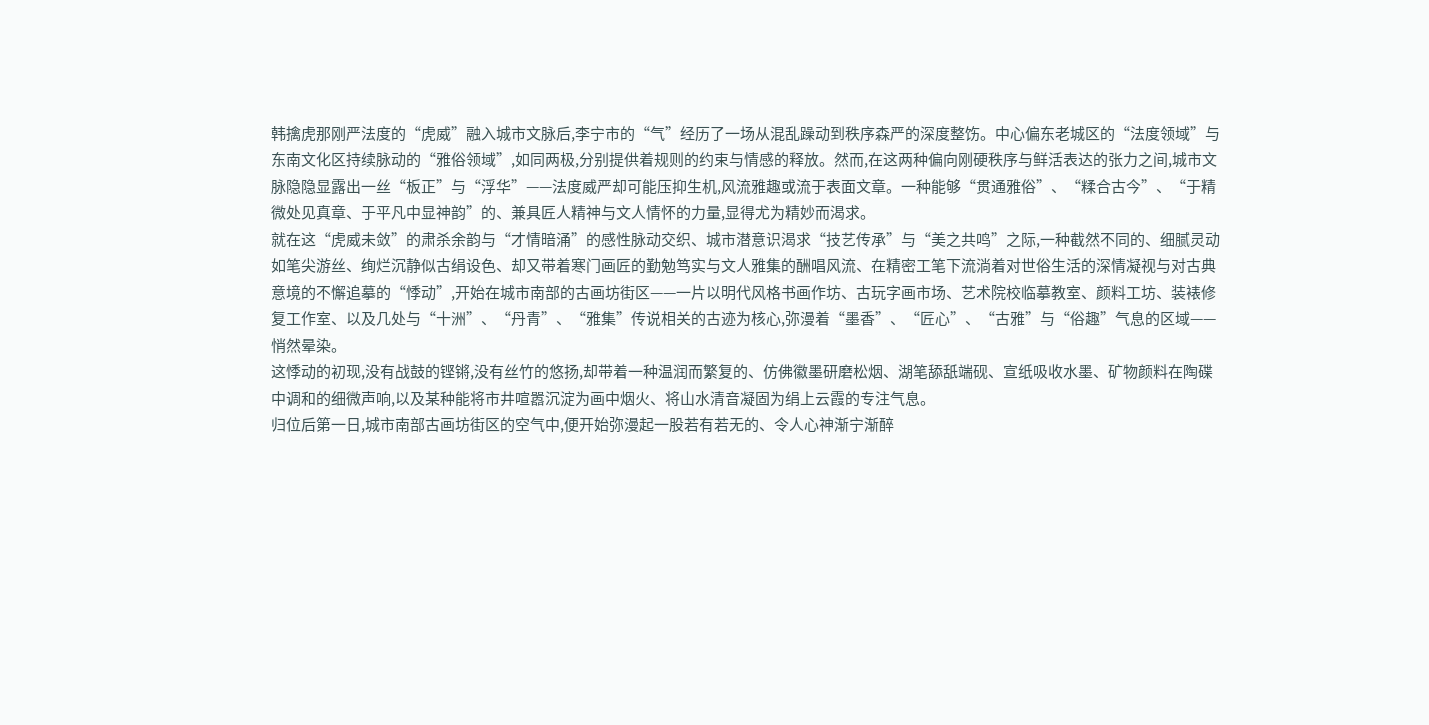韩擒虎那刚严法度的“虎威”融入城市文脉后,李宁市的“气”经历了一场从混乱躁动到秩序森严的深度整饬。中心偏东老城区的“法度领域”与东南文化区持续脉动的“雅俗领域”,如同两极,分别提供着规则的约束与情感的释放。然而,在这两种偏向刚硬秩序与鲜活表达的张力之间,城市文脉隐隐显露出一丝“板正”与“浮华”——法度威严却可能压抑生机,风流雅趣或流于表面文章。一种能够“贯通雅俗”、“糅合古今”、“于精微处见真章、于平凡中显神韵”的、兼具匠人精神与文人情怀的力量,显得尤为精妙而渴求。
就在这“虎威未敛”的肃杀余韵与“才情暗涌”的感性脉动交织、城市潜意识渴求“技艺传承”与“美之共鸣”之际,一种截然不同的、细腻灵动如笔尖游丝、绚烂沉静似古绢设色、却又带着寒门画匠的勤勉笃实与文人雅集的酬唱风流、在精密工笔下流淌着对世俗生活的深情凝视与对古典意境的不懈追摹的“悸动”,开始在城市南部的古画坊街区——一片以明代风格书画作坊、古玩字画市场、艺术院校临摹教室、颜料工坊、装裱修复工作室、以及几处与“十洲”、“丹青”、“雅集”传说相关的古迹为核心,弥漫着“墨香”、“匠心”、“古雅”与“俗趣”气息的区域——悄然晕染。
这悸动的初现,没有战鼓的铿锵,没有丝竹的悠扬,却带着一种温润而繁复的、仿佛徽墨研磨松烟、湖笔舔舐端砚、宣纸吸收水墨、矿物颜料在陶碟中调和的细微声响,以及某种能将市井喧嚣沉淀为画中烟火、将山水清音凝固为绢上云霞的专注气息。
归位后第一日,城市南部古画坊街区的空气中,便开始弥漫起一股若有若无的、令人心神渐宁渐醉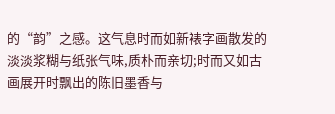的“韵”之感。这气息时而如新裱字画散发的淡淡浆糊与纸张气味,质朴而亲切;时而又如古画展开时飘出的陈旧墨香与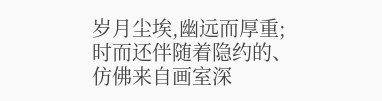岁月尘埃,幽远而厚重;时而还伴随着隐约的、仿佛来自画室深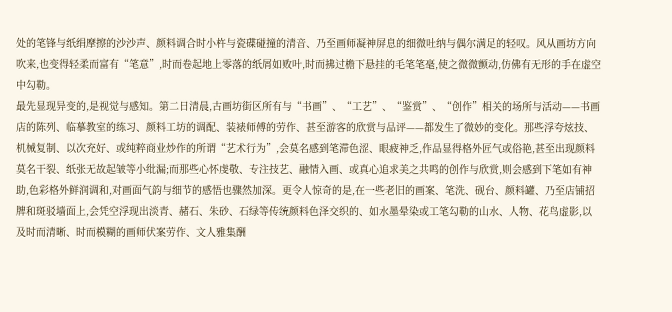处的笔锋与纸绢摩擦的沙沙声、颜料调合时小杵与瓷碟碰撞的清音、乃至画师凝神屏息的细微吐纳与偶尔满足的轻叹。风从画坊方向吹来,也变得轻柔而富有“笔意”,时而卷起地上零落的纸屑如败叶,时而拂过檐下悬挂的毛笔笔毫,使之微微颤动,仿佛有无形的手在虚空中勾勒。
最先显现异变的,是视觉与感知。第二日清晨,古画坊街区所有与“书画”、“工艺”、“鉴赏”、“创作”相关的场所与活动——书画店的陈列、临摹教室的练习、颜料工坊的调配、装裱师傅的劳作、甚至游客的欣赏与品评——都发生了微妙的变化。那些浮夸炫技、机械复制、以次充好、或纯粹商业炒作的所谓“艺术行为”,会莫名感到笔滞色涩、眼疲神乏,作品显得格外匠气或俗艳,甚至出现颜料莫名干裂、纸张无故起皱等小纰漏;而那些心怀虔敬、专注技艺、融情入画、或真心追求美之共鸣的创作与欣赏,则会感到下笔如有神助,色彩格外鲜润调和,对画面气韵与细节的感悟也骤然加深。更令人惊奇的是,在一些老旧的画案、笔洗、砚台、颜料罐、乃至店铺招牌和斑驳墙面上,会凭空浮现出淡青、赭石、朱砂、石绿等传统颜料色泽交织的、如水墨晕染或工笔勾勒的山水、人物、花鸟虚影,以及时而清晰、时而模糊的画师伏案劳作、文人雅集酬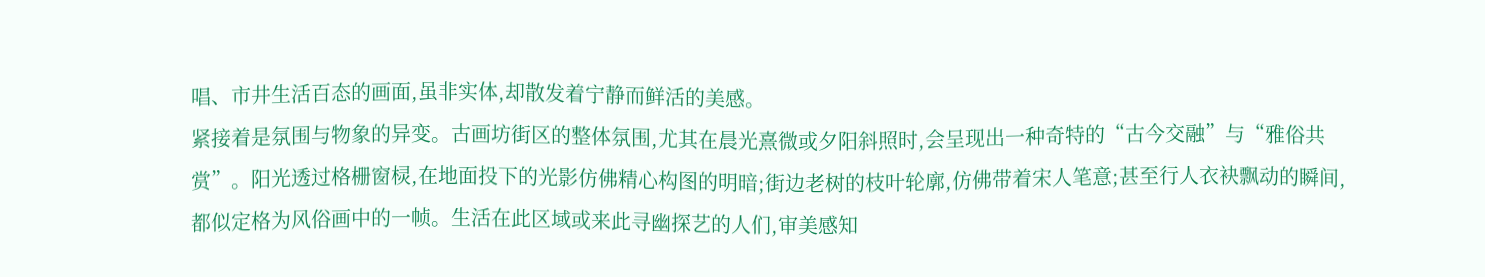唱、市井生活百态的画面,虽非实体,却散发着宁静而鲜活的美感。
紧接着是氛围与物象的异变。古画坊街区的整体氛围,尤其在晨光熹微或夕阳斜照时,会呈现出一种奇特的“古今交融”与“雅俗共赏”。阳光透过格栅窗棂,在地面投下的光影仿佛精心构图的明暗;街边老树的枝叶轮廓,仿佛带着宋人笔意;甚至行人衣袂飘动的瞬间,都似定格为风俗画中的一帧。生活在此区域或来此寻幽探艺的人们,审美感知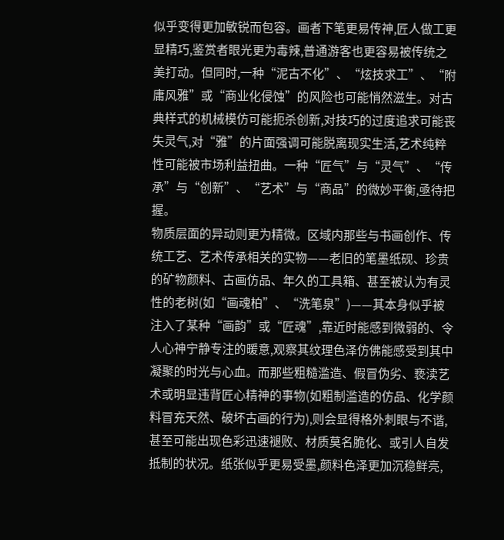似乎变得更加敏锐而包容。画者下笔更易传神,匠人做工更显精巧,鉴赏者眼光更为毒辣,普通游客也更容易被传统之美打动。但同时,一种“泥古不化”、“炫技求工”、“附庸风雅”或“商业化侵蚀”的风险也可能悄然滋生。对古典样式的机械模仿可能扼杀创新,对技巧的过度追求可能丧失灵气,对“雅”的片面强调可能脱离现实生活,艺术纯粹性可能被市场利益扭曲。一种“匠气”与“灵气”、“传承”与“创新”、“艺术”与“商品”的微妙平衡,亟待把握。
物质层面的异动则更为精微。区域内那些与书画创作、传统工艺、艺术传承相关的实物——老旧的笔墨纸砚、珍贵的矿物颜料、古画仿品、年久的工具箱、甚至被认为有灵性的老树(如“画魂柏”、“洗笔泉”)——其本身似乎被注入了某种“画韵”或“匠魂”,靠近时能感到微弱的、令人心神宁静专注的暖意,观察其纹理色泽仿佛能感受到其中凝聚的时光与心血。而那些粗糙滥造、假冒伪劣、亵渎艺术或明显违背匠心精神的事物(如粗制滥造的仿品、化学颜料冒充天然、破坏古画的行为),则会显得格外刺眼与不谐,甚至可能出现色彩迅速褪败、材质莫名脆化、或引人自发抵制的状况。纸张似乎更易受墨,颜料色泽更加沉稳鲜亮,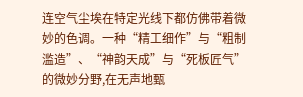连空气尘埃在特定光线下都仿佛带着微妙的色调。一种“精工细作”与“粗制滥造”、“神韵天成”与“死板匠气”的微妙分野,在无声地甄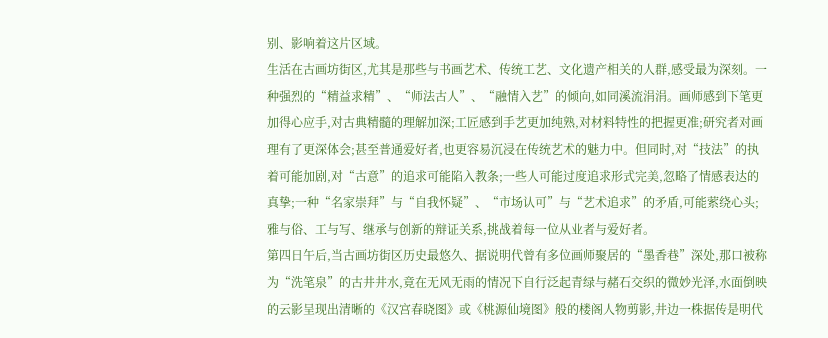别、影响着这片区域。
生活在古画坊街区,尤其是那些与书画艺术、传统工艺、文化遗产相关的人群,感受最为深刻。一种强烈的“精益求精”、“师法古人”、“融情入艺”的倾向,如同溪流涓涓。画师感到下笔更加得心应手,对古典精髓的理解加深;工匠感到手艺更加纯熟,对材料特性的把握更准;研究者对画理有了更深体会;甚至普通爱好者,也更容易沉浸在传统艺术的魅力中。但同时,对“技法”的执着可能加剧,对“古意”的追求可能陷入教条;一些人可能过度追求形式完美,忽略了情感表达的真挚;一种“名家崇拜”与“自我怀疑”、“市场认可”与“艺术追求”的矛盾,可能萦绕心头;雅与俗、工与写、继承与创新的辩证关系,挑战着每一位从业者与爱好者。
第四日午后,当古画坊街区历史最悠久、据说明代曾有多位画师聚居的“墨香巷”深处,那口被称为“洗笔泉”的古井井水,竟在无风无雨的情况下自行泛起青绿与赭石交织的微妙光泽,水面倒映的云影呈现出清晰的《汉宫春晓图》或《桃源仙境图》般的楼阁人物剪影,井边一株据传是明代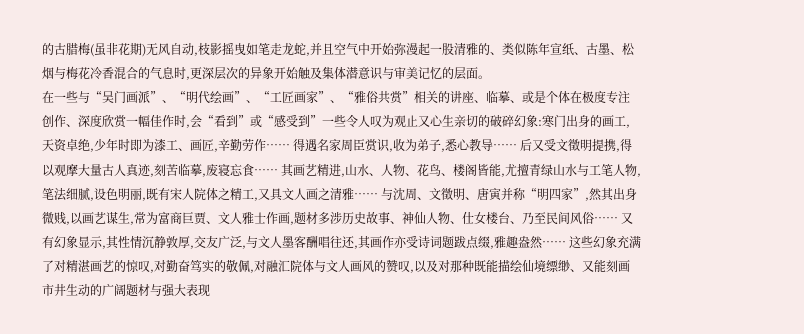的古腊梅(虽非花期)无风自动,枝影摇曳如笔走龙蛇,并且空气中开始弥漫起一股清雅的、类似陈年宣纸、古墨、松烟与梅花冷香混合的气息时,更深层次的异象开始触及集体潜意识与审美记忆的层面。
在一些与“吴门画派”、“明代绘画”、“工匠画家”、“雅俗共赏”相关的讲座、临摹、或是个体在极度专注创作、深度欣赏一幅佳作时,会“看到”或“感受到”一些令人叹为观止又心生亲切的破碎幻象:寒门出身的画工,天资卓绝,少年时即为漆工、画匠,辛勤劳作…… 得遇名家周臣赏识,收为弟子,悉心教导…… 后又受文徵明提携,得以观摩大量古人真迹,刻苦临摹,废寝忘食…… 其画艺精进,山水、人物、花鸟、楼阁皆能,尤擅青绿山水与工笔人物,笔法细腻,设色明丽,既有宋人院体之精工,又具文人画之清雅…… 与沈周、文徵明、唐寅并称“明四家”,然其出身微贱,以画艺谋生,常为富商巨贾、文人雅士作画,题材多涉历史故事、神仙人物、仕女楼台、乃至民间风俗…… 又有幻象显示,其性情沉静敦厚,交友广泛,与文人墨客酬唱往还,其画作亦受诗词题跋点缀,雅趣盎然…… 这些幻象充满了对精湛画艺的惊叹,对勤奋笃实的敬佩,对融汇院体与文人画风的赞叹,以及对那种既能描绘仙境缥缈、又能刻画市井生动的广阔题材与强大表现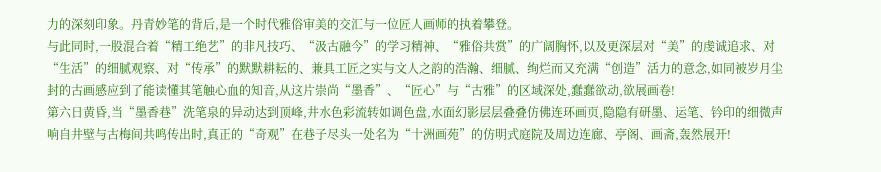力的深刻印象。丹青妙笔的背后,是一个时代雅俗审美的交汇与一位匠人画师的执着攀登。
与此同时,一股混合着“精工绝艺”的非凡技巧、“汲古融今”的学习精神、“雅俗共赏”的广阔胸怀,以及更深层对“美”的虔诚追求、对“生活”的细腻观察、对“传承”的默默耕耘的、兼具工匠之实与文人之韵的浩瀚、细腻、绚烂而又充满“创造”活力的意念,如同被岁月尘封的古画感应到了能读懂其笔触心血的知音,从这片崇尚“墨香”、“匠心”与“古雅”的区域深处,蠢蠢欲动,欲展画卷!
第六日黄昏,当“墨香巷”洗笔泉的异动达到顶峰,井水色彩流转如调色盘,水面幻影层层叠叠仿佛连环画页,隐隐有研墨、运笔、钤印的细微声响自井壁与古梅间共鸣传出时,真正的“奇观”在巷子尽头一处名为“十洲画苑”的仿明式庭院及周边连廊、亭阁、画斋,轰然展开!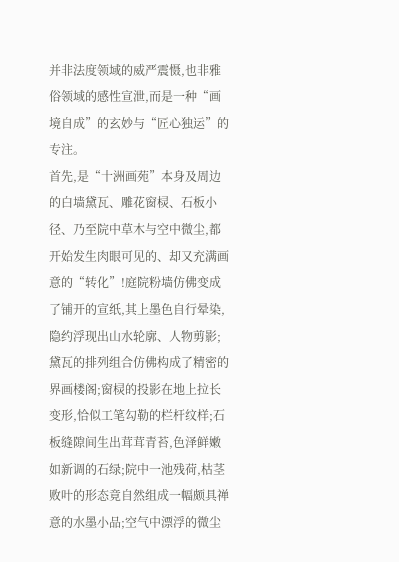并非法度领域的威严震慑,也非雅俗领域的感性宣泄,而是一种“画境自成”的玄妙与“匠心独运”的专注。
首先,是“十洲画苑”本身及周边的白墙黛瓦、雕花窗棂、石板小径、乃至院中草木与空中微尘,都开始发生肉眼可见的、却又充满画意的“转化”!庭院粉墙仿佛变成了铺开的宣纸,其上墨色自行晕染,隐约浮现出山水轮廓、人物剪影;黛瓦的排列组合仿佛构成了精密的界画楼阁;窗棂的投影在地上拉长变形,恰似工笔勾勒的栏杆纹样;石板缝隙间生出茸茸青苔,色泽鲜嫩如新调的石绿;院中一池残荷,枯茎败叶的形态竟自然组成一幅颇具禅意的水墨小品;空气中漂浮的微尘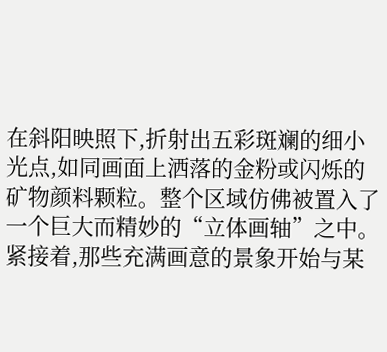在斜阳映照下,折射出五彩斑斓的细小光点,如同画面上洒落的金粉或闪烁的矿物颜料颗粒。整个区域仿佛被置入了一个巨大而精妙的“立体画轴”之中。
紧接着,那些充满画意的景象开始与某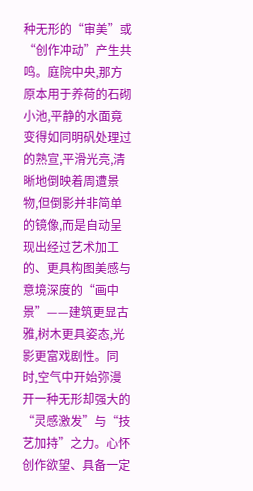种无形的“审美”或“创作冲动”产生共鸣。庭院中央,那方原本用于养荷的石砌小池,平静的水面竟变得如同明矾处理过的熟宣,平滑光亮,清晰地倒映着周遭景物,但倒影并非简单的镜像,而是自动呈现出经过艺术加工的、更具构图美感与意境深度的“画中景”——建筑更显古雅,树木更具姿态,光影更富戏剧性。同时,空气中开始弥漫开一种无形却强大的“灵感激发”与“技艺加持”之力。心怀创作欲望、具备一定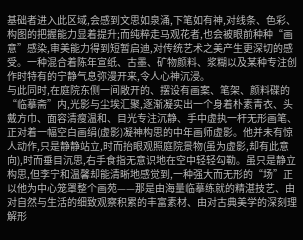基础者进入此区域,会感到文思如泉涌,下笔如有神,对线条、色彩、构图的把握能力显着提升;而纯粹走马观花者,也会被眼前种种“画意”感染,审美能力得到短暂启迪,对传统艺术之美产生更深切的感受。一种混合着陈年宣纸、古墨、矿物颜料、浆糊以及某种专注创作时特有的宁静气息弥漫开来,令人心神沉浸。
与此同时,在庭院东侧一间敞开的、摆设有画案、笔架、颜料碟的“临摹斋”内,光影与尘埃汇聚,逐渐凝实出一个身着朴素青衣、头戴方巾、面容清瘦温和、目光专注沉静、手中虚执一杆无形画笔、正对着一幅空白画绢(虚影)凝神构思的中年画师虚影。他并未有惊人动作,只是静静站立,时而抬眼观照庭院景物(虽为虚影,却有此意向),时而垂目沉思,右手食指无意识地在空中轻轻勾勒。虽只是静立构思,但李宁和温馨却能清晰地感觉到,一种强大而无形的“场”正以他为中心笼罩整个画苑——那是由海量临摹练就的精湛技艺、由对自然与生活的细致观察积累的丰富素材、由对古典美学的深刻理解形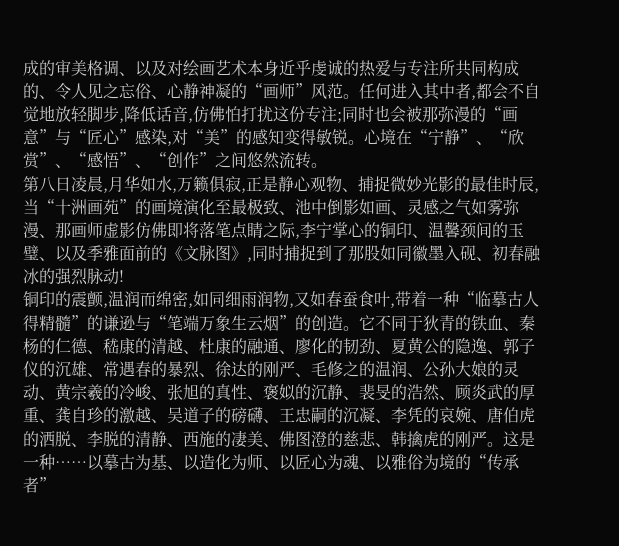成的审美格调、以及对绘画艺术本身近乎虔诚的热爱与专注所共同构成的、令人见之忘俗、心静神凝的“画师”风范。任何进入其中者,都会不自觉地放轻脚步,降低话音,仿佛怕打扰这份专注;同时也会被那弥漫的“画意”与“匠心”感染,对“美”的感知变得敏锐。心境在“宁静”、“欣赏”、“感悟”、“创作”之间悠然流转。
第八日凌晨,月华如水,万籁俱寂,正是静心观物、捕捉微妙光影的最佳时辰,当“十洲画苑”的画境演化至最极致、池中倒影如画、灵感之气如雾弥漫、那画师虚影仿佛即将落笔点睛之际,李宁掌心的铜印、温馨颈间的玉璧、以及季雅面前的《文脉图》,同时捕捉到了那股如同徽墨入砚、初春融冰的强烈脉动!
铜印的震颤,温润而绵密,如同细雨润物,又如春蚕食叶,带着一种“临摹古人得精髓”的谦逊与“笔端万象生云烟”的创造。它不同于狄青的铁血、秦杨的仁德、嵇康的清越、杜康的融通、廖化的韧劲、夏黄公的隐逸、郭子仪的沉雄、常遇春的暴烈、徐达的刚严、毛修之的温润、公孙大娘的灵动、黄宗羲的冷峻、张旭的真性、褒姒的沉静、裴旻的浩然、顾炎武的厚重、龚自珍的激越、吴道子的磅礴、王忠嗣的沉凝、李凭的哀婉、唐伯虎的洒脱、李脱的清静、西施的凄美、佛图澄的慈悲、韩擒虎的刚严。这是一种……以摹古为基、以造化为师、以匠心为魂、以雅俗为境的“传承者”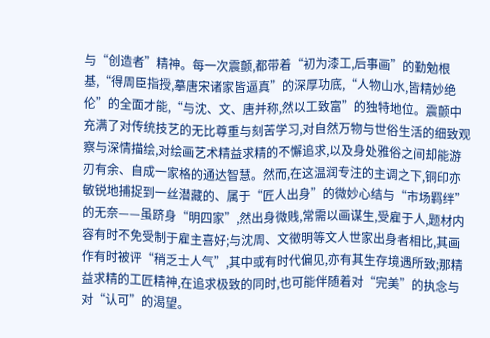与“创造者”精神。每一次震颤,都带着“初为漆工,后事画”的勤勉根基,“得周臣指授,摹唐宋诸家皆逼真”的深厚功底,“人物山水,皆精妙绝伦”的全面才能,“与沈、文、唐并称,然以工致富”的独特地位。震颤中充满了对传统技艺的无比尊重与刻苦学习,对自然万物与世俗生活的细致观察与深情描绘,对绘画艺术精益求精的不懈追求,以及身处雅俗之间却能游刃有余、自成一家格的通达智慧。然而,在这温润专注的主调之下,铜印亦敏锐地捕捉到一丝潜藏的、属于“匠人出身”的微妙心结与“市场羁绊”的无奈——虽跻身“明四家”,然出身微贱,常需以画谋生,受雇于人,题材内容有时不免受制于雇主喜好;与沈周、文徵明等文人世家出身者相比,其画作有时被评“稍乏士人气”,其中或有时代偏见,亦有其生存境遇所致;那精益求精的工匠精神,在追求极致的同时,也可能伴随着对“完美”的执念与对“认可”的渴望。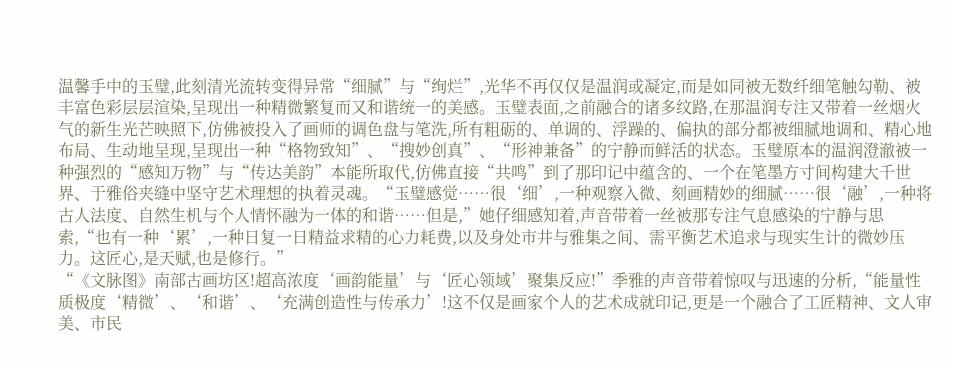温馨手中的玉璧,此刻清光流转变得异常“细腻”与“绚烂”,光华不再仅仅是温润或凝定,而是如同被无数纤细笔触勾勒、被丰富色彩层层渲染,呈现出一种精微繁复而又和谐统一的美感。玉璧表面,之前融合的诸多纹路,在那温润专注又带着一丝烟火气的新生光芒映照下,仿佛被投入了画师的调色盘与笔洗,所有粗砺的、单调的、浮躁的、偏执的部分都被细腻地调和、精心地布局、生动地呈现,呈现出一种“格物致知”、“搜妙创真”、“形神兼备”的宁静而鲜活的状态。玉璧原本的温润澄澈被一种强烈的“感知万物”与“传达美韵”本能所取代,仿佛直接“共鸣”到了那印记中蕴含的、一个在笔墨方寸间构建大千世界、于雅俗夹缝中坚守艺术理想的执着灵魂。“玉璧感觉……很‘细’,一种观察入微、刻画精妙的细腻……很‘融’,一种将古人法度、自然生机与个人情怀融为一体的和谐……但是,”她仔细感知着,声音带着一丝被那专注气息感染的宁静与思索,“也有一种‘累’,一种日复一日精益求精的心力耗费,以及身处市井与雅集之间、需平衡艺术追求与现实生计的微妙压力。这匠心,是天赋,也是修行。”
“《文脉图》南部古画坊区!超高浓度‘画韵能量’与‘匠心领域’聚集反应!”季雅的声音带着惊叹与迅速的分析,“能量性质极度‘精微’、‘和谐’、‘充满创造性与传承力’!这不仅是画家个人的艺术成就印记,更是一个融合了工匠精神、文人审美、市民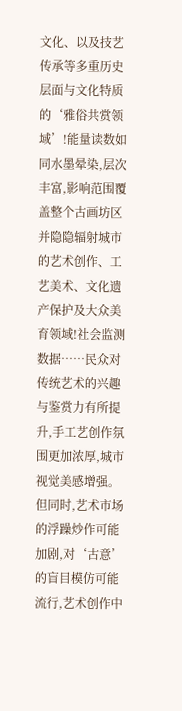文化、以及技艺传承等多重历史层面与文化特质的‘雅俗共赏领域’!能量读数如同水墨晕染,层次丰富,影响范围覆盖整个古画坊区并隐隐辐射城市的艺术创作、工艺美术、文化遗产保护及大众美育领域!社会监测数据……民众对传统艺术的兴趣与鉴赏力有所提升,手工艺创作氛围更加浓厚,城市视觉美感增强。但同时,艺术市场的浮躁炒作可能加剧,对‘古意’的盲目模仿可能流行,艺术创作中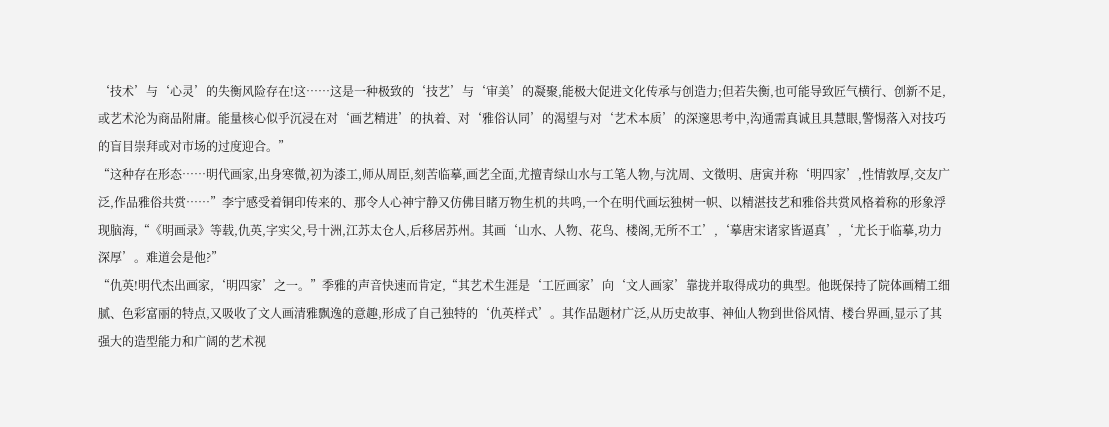‘技术’与‘心灵’的失衡风险存在!这……这是一种极致的‘技艺’与‘审美’的凝聚,能极大促进文化传承与创造力;但若失衡,也可能导致匠气横行、创新不足,或艺术沦为商品附庸。能量核心似乎沉浸在对‘画艺精进’的执着、对‘雅俗认同’的渴望与对‘艺术本质’的深邃思考中,沟通需真诚且具慧眼,警惕落入对技巧的盲目崇拜或对市场的过度迎合。”
“这种存在形态……明代画家,出身寒微,初为漆工,师从周臣,刻苦临摹,画艺全面,尤擅青绿山水与工笔人物,与沈周、文徵明、唐寅并称‘明四家’,性情敦厚,交友广泛,作品雅俗共赏……”李宁感受着铜印传来的、那令人心神宁静又仿佛目睹万物生机的共鸣,一个在明代画坛独树一帜、以精湛技艺和雅俗共赏风格着称的形象浮现脑海,“《明画录》等载,仇英,字实父,号十洲,江苏太仓人,后移居苏州。其画‘山水、人物、花鸟、楼阁,无所不工’,‘摹唐宋诸家皆逼真’,‘尤长于临摹,功力深厚’。难道会是他?”
“仇英!明代杰出画家,‘明四家’之一。”季雅的声音快速而肯定,“其艺术生涯是‘工匠画家’向‘文人画家’靠拢并取得成功的典型。他既保持了院体画精工细腻、色彩富丽的特点,又吸收了文人画清雅飘逸的意趣,形成了自己独特的‘仇英样式’。其作品题材广泛,从历史故事、神仙人物到世俗风情、楼台界画,显示了其强大的造型能力和广阔的艺术视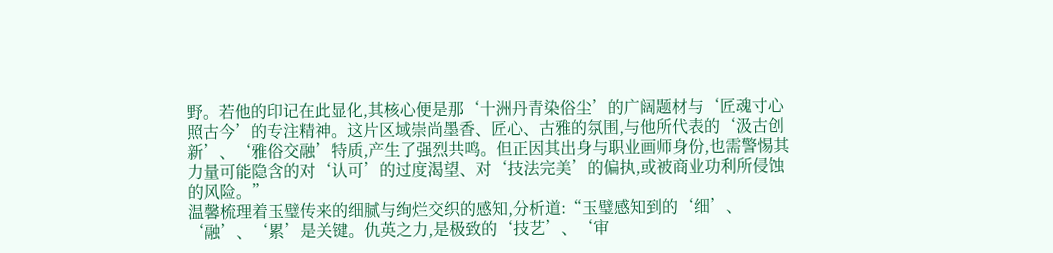野。若他的印记在此显化,其核心便是那‘十洲丹青染俗尘’的广阔题材与‘匠魂寸心照古今’的专注精神。这片区域崇尚墨香、匠心、古雅的氛围,与他所代表的‘汲古创新’、‘雅俗交融’特质,产生了强烈共鸣。但正因其出身与职业画师身份,也需警惕其力量可能隐含的对‘认可’的过度渴望、对‘技法完美’的偏执,或被商业功利所侵蚀的风险。”
温馨梳理着玉璧传来的细腻与绚烂交织的感知,分析道:“玉璧感知到的‘细’、‘融’、‘累’是关键。仇英之力,是极致的‘技艺’、‘审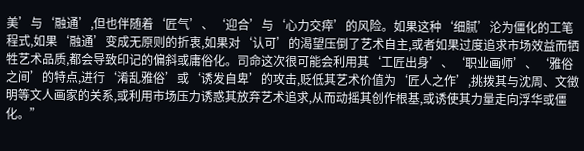美’与‘融通’,但也伴随着‘匠气’、‘迎合’与‘心力交瘁’的风险。如果这种‘细腻’沦为僵化的工笔程式,如果‘融通’变成无原则的折衷,如果对‘认可’的渴望压倒了艺术自主,或者如果过度追求市场效益而牺牲艺术品质,都会导致印记的偏斜或庸俗化。司命这次很可能会利用其‘工匠出身’、‘职业画师’、‘雅俗之间’的特点,进行‘淆乱雅俗’或‘诱发自卑’的攻击,贬低其艺术价值为‘匠人之作’,挑拨其与沈周、文徵明等文人画家的关系,或利用市场压力诱惑其放弃艺术追求,从而动摇其创作根基,或诱使其力量走向浮华或僵化。”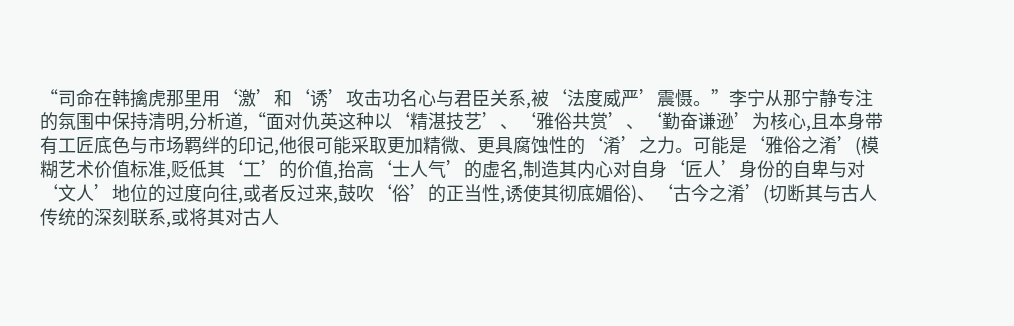“司命在韩擒虎那里用‘激’和‘诱’攻击功名心与君臣关系,被‘法度威严’震慑。”李宁从那宁静专注的氛围中保持清明,分析道,“面对仇英这种以‘精湛技艺’、‘雅俗共赏’、‘勤奋谦逊’为核心,且本身带有工匠底色与市场羁绊的印记,他很可能采取更加精微、更具腐蚀性的‘淆’之力。可能是‘雅俗之淆’(模糊艺术价值标准,贬低其‘工’的价值,抬高‘士人气’的虚名,制造其内心对自身‘匠人’身份的自卑与对‘文人’地位的过度向往,或者反过来,鼓吹‘俗’的正当性,诱使其彻底媚俗)、‘古今之淆’(切断其与古人传统的深刻联系,或将其对古人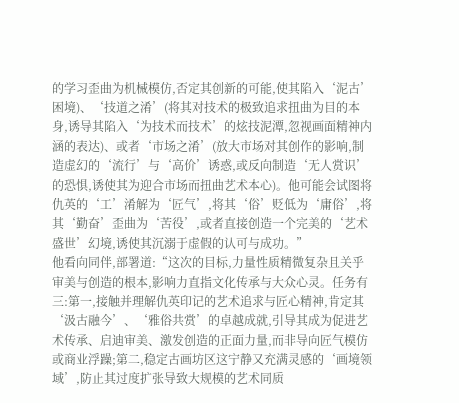的学习歪曲为机械模仿,否定其创新的可能,使其陷入‘泥古’困境)、‘技道之淆’(将其对技术的极致追求扭曲为目的本身,诱导其陷入‘为技术而技术’的炫技泥潭,忽视画面精神内涵的表达)、或者‘市场之淆’(放大市场对其创作的影响,制造虚幻的‘流行’与‘高价’诱惑,或反向制造‘无人赏识’的恐惧,诱使其为迎合市场而扭曲艺术本心)。他可能会试图将仇英的‘工’淆解为‘匠气’,将其‘俗’贬低为‘庸俗’,将其‘勤奋’歪曲为‘苦役’,或者直接创造一个完美的‘艺术盛世’幻境,诱使其沉溺于虚假的认可与成功。”
他看向同伴,部署道:“这次的目标,力量性质精微复杂且关乎审美与创造的根本,影响力直指文化传承与大众心灵。任务有三:第一,接触并理解仇英印记的艺术追求与匠心精神,肯定其‘汲古融今’、‘雅俗共赏’的卓越成就,引导其成为促进艺术传承、启迪审美、激发创造的正面力量,而非导向匠气模仿或商业浮躁;第二,稳定古画坊区这宁静又充满灵感的‘画境领域’,防止其过度扩张导致大规模的艺术同质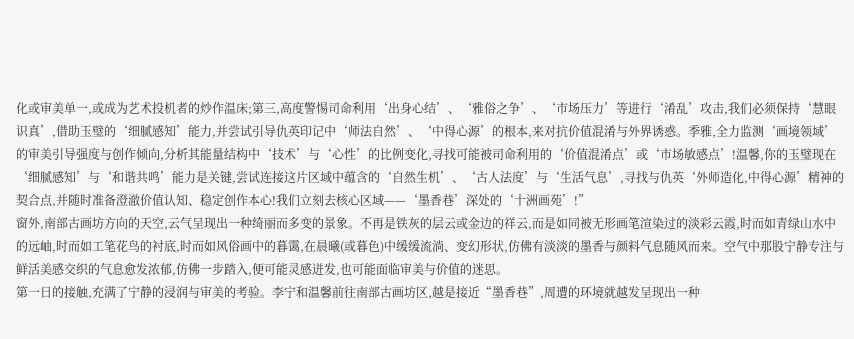化或审美单一,或成为艺术投机者的炒作温床;第三,高度警惕司命利用‘出身心结’、‘雅俗之争’、‘市场压力’等进行‘淆乱’攻击,我们必须保持‘慧眼识真’,借助玉璧的‘细腻感知’能力,并尝试引导仇英印记中‘师法自然’、‘中得心源’的根本,来对抗价值混淆与外界诱惑。季雅,全力监测‘画境领域’的审美引导强度与创作倾向,分析其能量结构中‘技术’与‘心性’的比例变化,寻找可能被司命利用的‘价值混淆点’或‘市场敏感点’!温馨,你的玉璧现在‘细腻感知’与‘和谐共鸣’能力是关键,尝试连接这片区域中蕴含的‘自然生机’、‘古人法度’与‘生活气息’,寻找与仇英‘外师造化,中得心源’精神的契合点,并随时准备澄澈价值认知、稳定创作本心!我们立刻去核心区域——‘墨香巷’深处的‘十洲画苑’!”
窗外,南部古画坊方向的天空,云气呈现出一种绮丽而多变的景象。不再是铁灰的层云或金边的祥云,而是如同被无形画笔渲染过的淡彩云霞,时而如青绿山水中的远岫,时而如工笔花鸟的衬底,时而如风俗画中的暮霭,在晨曦(或暮色)中缓缓流淌、变幻形状,仿佛有淡淡的墨香与颜料气息随风而来。空气中那股宁静专注与鲜活美感交织的气息愈发浓郁,仿佛一步踏入,便可能灵感迸发,也可能面临审美与价值的迷思。
第一日的接触,充满了宁静的浸润与审美的考验。李宁和温馨前往南部古画坊区,越是接近“墨香巷”,周遭的环境就越发呈现出一种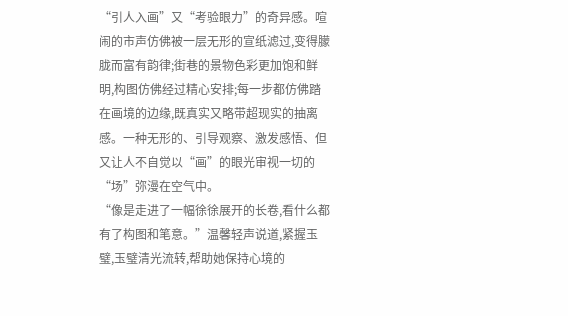“引人入画”又“考验眼力”的奇异感。喧闹的市声仿佛被一层无形的宣纸滤过,变得朦胧而富有韵律;街巷的景物色彩更加饱和鲜明,构图仿佛经过精心安排;每一步都仿佛踏在画境的边缘,既真实又略带超现实的抽离感。一种无形的、引导观察、激发感悟、但又让人不自觉以“画”的眼光审视一切的“场”弥漫在空气中。
“像是走进了一幅徐徐展开的长卷,看什么都有了构图和笔意。”温馨轻声说道,紧握玉璧,玉璧清光流转,帮助她保持心境的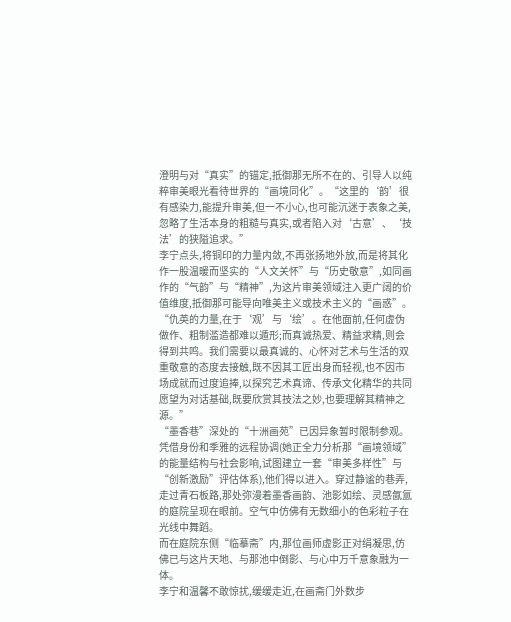澄明与对“真实”的锚定,抵御那无所不在的、引导人以纯粹审美眼光看待世界的“画境同化”。“这里的‘韵’很有感染力,能提升审美,但一不小心,也可能沉迷于表象之美,忽略了生活本身的粗糙与真实,或者陷入对‘古意’、‘技法’的狭隘追求。”
李宁点头,将铜印的力量内敛,不再张扬地外放,而是将其化作一股温暖而坚实的“人文关怀”与“历史敬意”,如同画作的“气韵”与“精神”,为这片审美领域注入更广阔的价值维度,抵御那可能导向唯美主义或技术主义的“画惑”。“仇英的力量,在于‘观’与‘绘’。在他面前,任何虚伪做作、粗制滥造都难以遁形;而真诚热爱、精益求精,则会得到共鸣。我们需要以最真诚的、心怀对艺术与生活的双重敬意的态度去接触,既不因其工匠出身而轻视,也不因市场成就而过度追捧,以探究艺术真谛、传承文化精华的共同愿望为对话基础,既要欣赏其技法之妙,也要理解其精神之源。”
“墨香巷”深处的“十洲画苑”已因异象暂时限制参观。凭借身份和季雅的远程协调(她正全力分析那“画境领域”的能量结构与社会影响,试图建立一套“审美多样性”与“创新激励”评估体系),他们得以进入。穿过静谧的巷弄,走过青石板路,那处弥漫着墨香画韵、池影如绘、灵感氤氲的庭院呈现在眼前。空气中仿佛有无数细小的色彩粒子在光线中舞蹈。
而在庭院东侧“临摹斋”内,那位画师虚影正对绢凝思,仿佛已与这片天地、与那池中倒影、与心中万千意象融为一体。
李宁和温馨不敢惊扰,缓缓走近,在画斋门外数步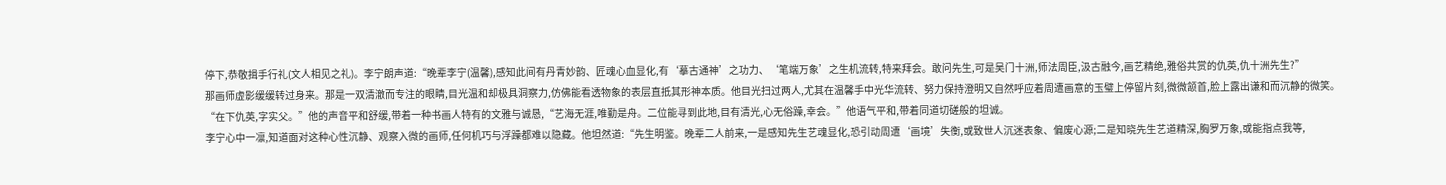停下,恭敬揖手行礼(文人相见之礼)。李宁朗声道:“晚辈李宁(温馨),感知此间有丹青妙韵、匠魂心血显化,有‘摹古通神’之功力、‘笔端万象’之生机流转,特来拜会。敢问先生,可是吴门十洲,师法周臣,汲古融今,画艺精绝,雅俗共赏的仇英,仇十洲先生?”
那画师虚影缓缓转过身来。那是一双清澈而专注的眼睛,目光温和却极具洞察力,仿佛能看透物象的表层直抵其形神本质。他目光扫过两人,尤其在温馨手中光华流转、努力保持澄明又自然呼应着周遭画意的玉璧上停留片刻,微微颔首,脸上露出谦和而沉静的微笑。
“在下仇英,字实父。”他的声音平和舒缓,带着一种书画人特有的文雅与诚恳,“艺海无涯,唯勤是舟。二位能寻到此地,目有清光,心无俗躁,幸会。”他语气平和,带着同道切磋般的坦诚。
李宁心中一凛,知道面对这种心性沉静、观察入微的画师,任何机巧与浮躁都难以隐藏。他坦然道:“先生明鉴。晚辈二人前来,一是感知先生艺魂显化,恐引动周遭‘画境’失衡,或致世人沉迷表象、偏废心源;二是知晓先生艺道精深,胸罗万象,或能指点我等,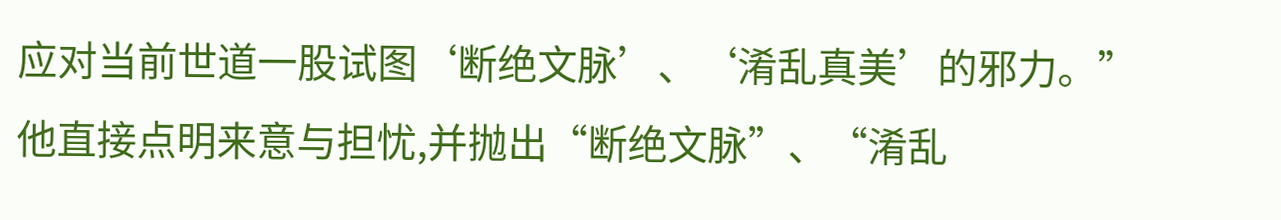应对当前世道一股试图‘断绝文脉’、‘淆乱真美’的邪力。”
他直接点明来意与担忧,并抛出“断绝文脉”、“淆乱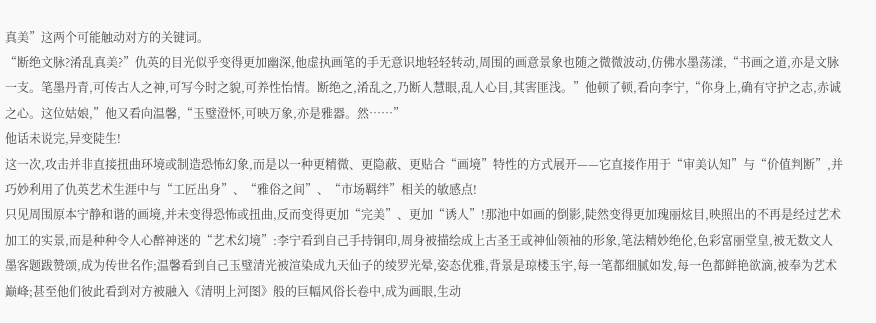真美”这两个可能触动对方的关键词。
“断绝文脉?淆乱真美?”仇英的目光似乎变得更加幽深,他虚执画笔的手无意识地轻轻转动,周围的画意景象也随之微微波动,仿佛水墨荡漾,“书画之道,亦是文脉一支。笔墨丹青,可传古人之神,可写今时之貌,可养性怡情。断绝之,淆乱之,乃断人慧眼,乱人心目,其害匪浅。”他顿了顿,看向李宁,“你身上,确有守护之志,赤诚之心。这位姑娘,”他又看向温馨,“玉璧澄怀,可映万象,亦是雅器。然……”
他话未说完,异变陡生!
这一次,攻击并非直接扭曲环境或制造恐怖幻象,而是以一种更精微、更隐蔽、更贴合“画境”特性的方式展开——它直接作用于“审美认知”与“价值判断”,并巧妙利用了仇英艺术生涯中与“工匠出身”、“雅俗之间”、“市场羁绊”相关的敏感点!
只见周围原本宁静和谐的画境,并未变得恐怖或扭曲,反而变得更加“完美”、更加“诱人”!那池中如画的倒影,陡然变得更加瑰丽炫目,映照出的不再是经过艺术加工的实景,而是种种令人心醉神迷的“艺术幻境”:李宁看到自己手持铜印,周身被描绘成上古圣王或神仙领袖的形象,笔法精妙绝伦,色彩富丽堂皇,被无数文人墨客题跋赞颂,成为传世名作;温馨看到自己玉璧清光被渲染成九天仙子的绫罗光晕,姿态优雅,背景是琼楼玉宇,每一笔都细腻如发,每一色都鲜艳欲滴,被奉为艺术巅峰;甚至他们彼此看到对方被融入《清明上河图》般的巨幅风俗长卷中,成为画眼,生动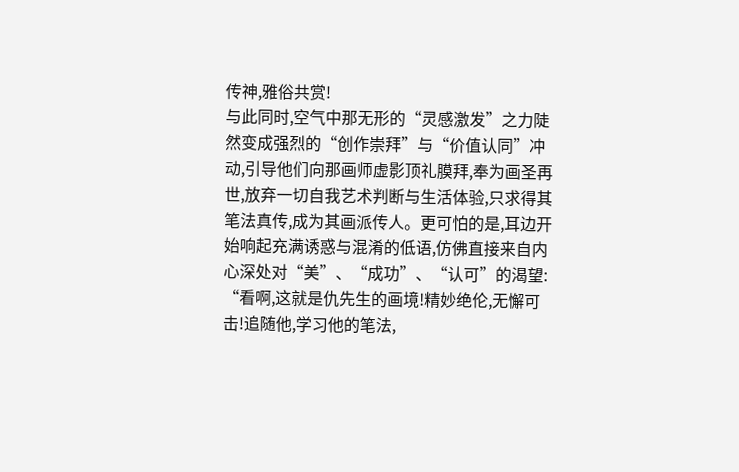传神,雅俗共赏!
与此同时,空气中那无形的“灵感激发”之力陡然变成强烈的“创作崇拜”与“价值认同”冲动,引导他们向那画师虚影顶礼膜拜,奉为画圣再世,放弃一切自我艺术判断与生活体验,只求得其笔法真传,成为其画派传人。更可怕的是,耳边开始响起充满诱惑与混淆的低语,仿佛直接来自内心深处对“美”、“成功”、“认可”的渴望:
“看啊,这就是仇先生的画境!精妙绝伦,无懈可击!追随他,学习他的笔法,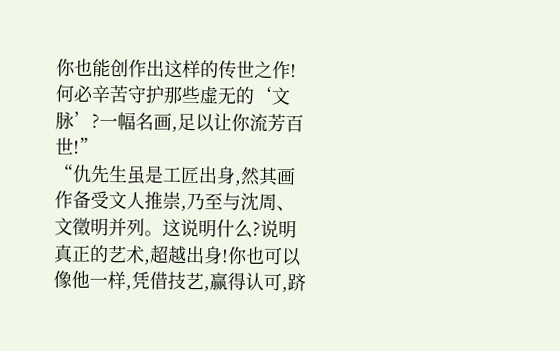你也能创作出这样的传世之作!何必辛苦守护那些虚无的‘文脉’?一幅名画,足以让你流芳百世!”
“仇先生虽是工匠出身,然其画作备受文人推崇,乃至与沈周、文徵明并列。这说明什么?说明真正的艺术,超越出身!你也可以像他一样,凭借技艺,赢得认可,跻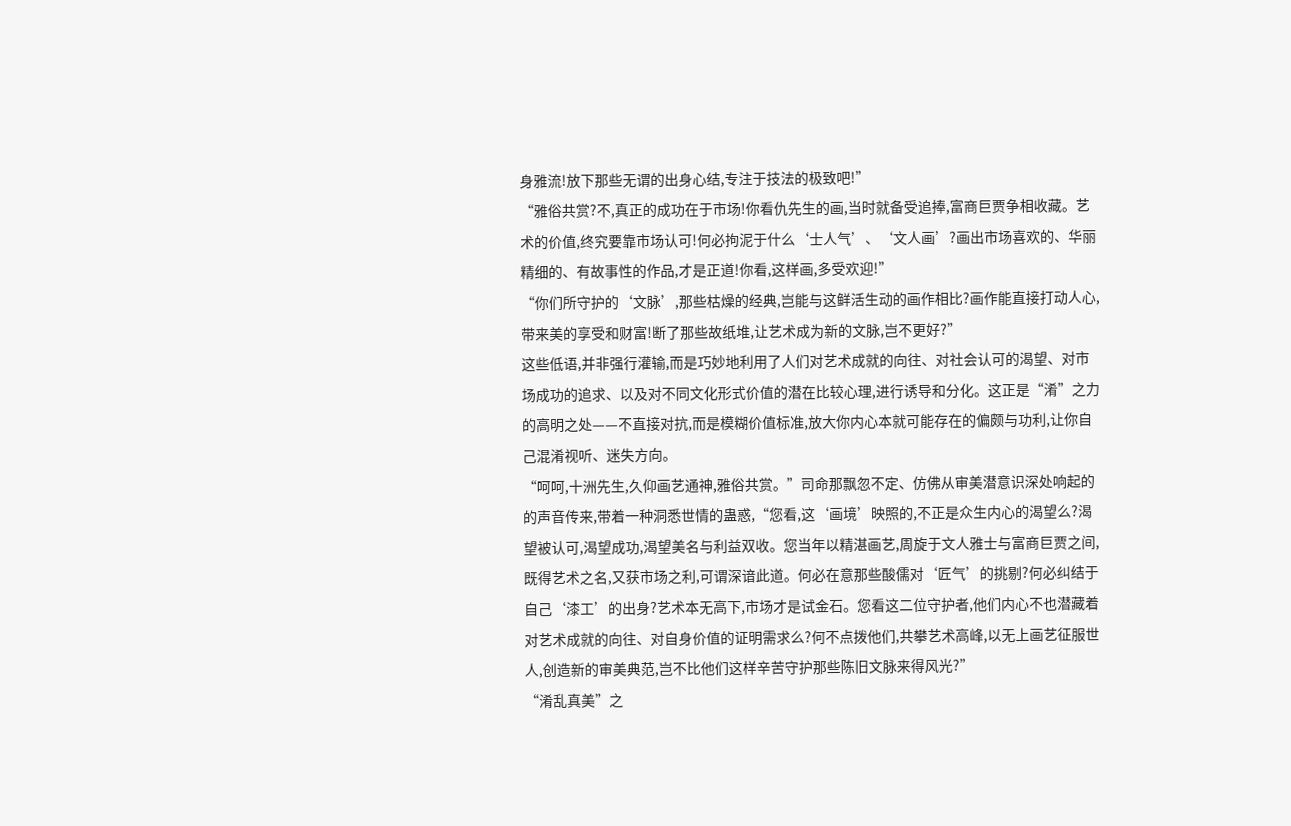身雅流!放下那些无谓的出身心结,专注于技法的极致吧!”
“雅俗共赏?不,真正的成功在于市场!你看仇先生的画,当时就备受追捧,富商巨贾争相收藏。艺术的价值,终究要靠市场认可!何必拘泥于什么‘士人气’、‘文人画’?画出市场喜欢的、华丽精细的、有故事性的作品,才是正道!你看,这样画,多受欢迎!”
“你们所守护的‘文脉’,那些枯燥的经典,岂能与这鲜活生动的画作相比?画作能直接打动人心,带来美的享受和财富!断了那些故纸堆,让艺术成为新的文脉,岂不更好?”
这些低语,并非强行灌输,而是巧妙地利用了人们对艺术成就的向往、对社会认可的渴望、对市场成功的追求、以及对不同文化形式价值的潜在比较心理,进行诱导和分化。这正是“淆”之力的高明之处——不直接对抗,而是模糊价值标准,放大你内心本就可能存在的偏颇与功利,让你自己混淆视听、迷失方向。
“呵呵,十洲先生,久仰画艺通神,雅俗共赏。”司命那飘忽不定、仿佛从审美潜意识深处响起的的声音传来,带着一种洞悉世情的蛊惑,“您看,这‘画境’映照的,不正是众生内心的渴望么?渴望被认可,渴望成功,渴望美名与利益双收。您当年以精湛画艺,周旋于文人雅士与富商巨贾之间,既得艺术之名,又获市场之利,可谓深谙此道。何必在意那些酸儒对‘匠气’的挑剔?何必纠结于自己‘漆工’的出身?艺术本无高下,市场才是试金石。您看这二位守护者,他们内心不也潜藏着对艺术成就的向往、对自身价值的证明需求么?何不点拨他们,共攀艺术高峰,以无上画艺征服世人,创造新的审美典范,岂不比他们这样辛苦守护那些陈旧文脉来得风光?”
“淆乱真美”之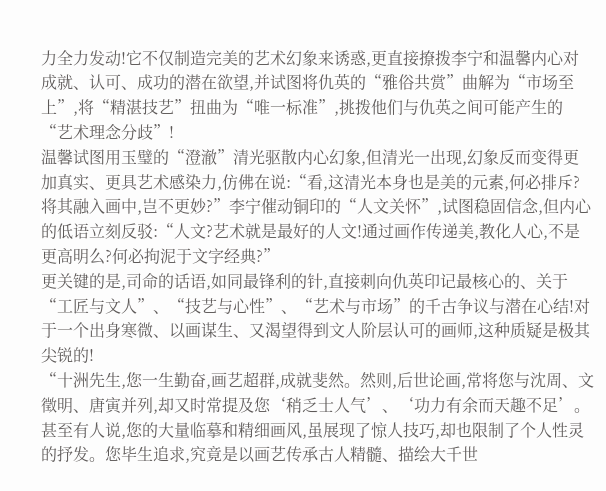力全力发动!它不仅制造完美的艺术幻象来诱惑,更直接撩拨李宁和温馨内心对成就、认可、成功的潜在欲望,并试图将仇英的“雅俗共赏”曲解为“市场至上”,将“精湛技艺”扭曲为“唯一标准”,挑拨他们与仇英之间可能产生的“艺术理念分歧”!
温馨试图用玉璧的“澄澈”清光驱散内心幻象,但清光一出现,幻象反而变得更加真实、更具艺术感染力,仿佛在说:“看,这清光本身也是美的元素,何必排斥?将其融入画中,岂不更妙?”李宁催动铜印的“人文关怀”,试图稳固信念,但内心的低语立刻反驳:“人文?艺术就是最好的人文!通过画作传递美,教化人心,不是更高明么?何必拘泥于文字经典?”
更关键的是,司命的话语,如同最锋利的针,直接刺向仇英印记最核心的、关于“工匠与文人”、“技艺与心性”、“艺术与市场”的千古争议与潜在心结!对于一个出身寒微、以画谋生、又渴望得到文人阶层认可的画师,这种质疑是极其尖锐的!
“十洲先生,您一生勤奋,画艺超群,成就斐然。然则,后世论画,常将您与沈周、文徵明、唐寅并列,却又时常提及您‘稍乏士人气’、‘功力有余而天趣不足’。甚至有人说,您的大量临摹和精细画风,虽展现了惊人技巧,却也限制了个人性灵的抒发。您毕生追求,究竟是以画艺传承古人精髓、描绘大千世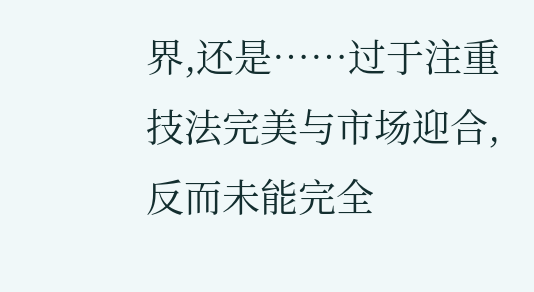界,还是……过于注重技法完美与市场迎合,反而未能完全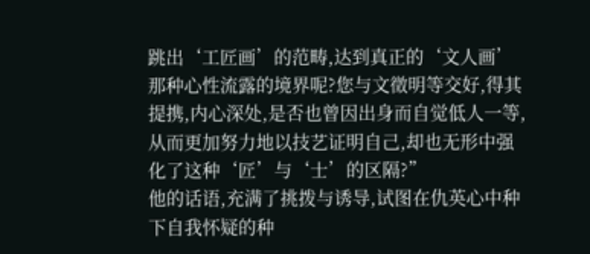跳出‘工匠画’的范畴,达到真正的‘文人画’那种心性流露的境界呢?您与文徵明等交好,得其提携,内心深处,是否也曾因出身而自觉低人一等,从而更加努力地以技艺证明自己,却也无形中强化了这种‘匠’与‘士’的区隔?”
他的话语,充满了挑拨与诱导,试图在仇英心中种下自我怀疑的种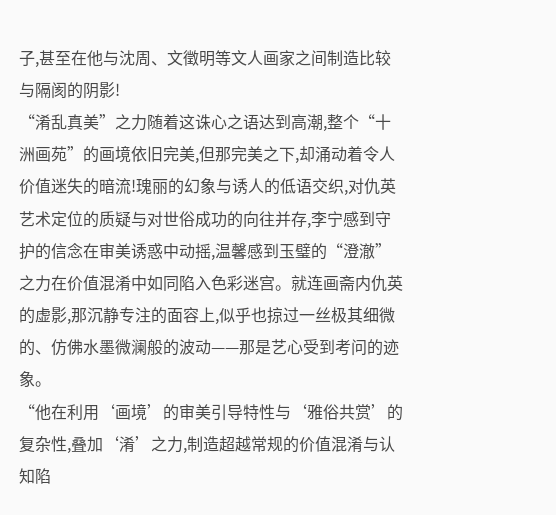子,甚至在他与沈周、文徵明等文人画家之间制造比较与隔阂的阴影!
“淆乱真美”之力随着这诛心之语达到高潮,整个“十洲画苑”的画境依旧完美,但那完美之下,却涌动着令人价值迷失的暗流!瑰丽的幻象与诱人的低语交织,对仇英艺术定位的质疑与对世俗成功的向往并存,李宁感到守护的信念在审美诱惑中动摇,温馨感到玉璧的“澄澈”之力在价值混淆中如同陷入色彩迷宫。就连画斋内仇英的虚影,那沉静专注的面容上,似乎也掠过一丝极其细微的、仿佛水墨微澜般的波动——那是艺心受到考问的迹象。
“他在利用‘画境’的审美引导特性与‘雅俗共赏’的复杂性,叠加‘淆’之力,制造超越常规的价值混淆与认知陷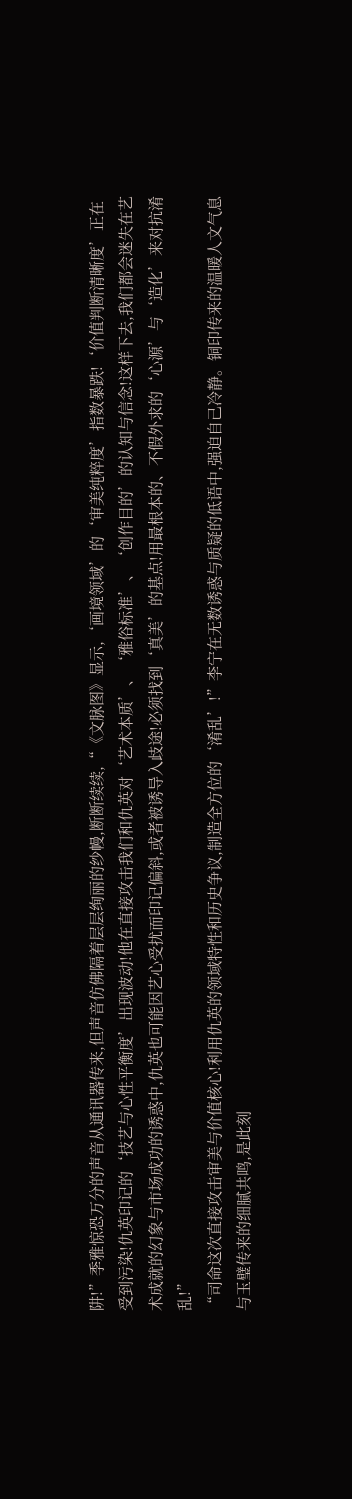阱!”季雅惊恐万分的声音从通讯器传来,但声音仿佛隔着层层绚丽的纱幔,断断续续,“《文脉图》显示,‘画境领域’的‘审美纯粹度’指数暴跌!‘价值判断清晰度’正在受到污染!仇英印记的‘技艺与心性平衡度’出现波动!他在直接攻击我们和仇英对‘艺术本质’、‘雅俗标准’、‘创作目的’的认知与信念!这样下去,我们都会迷失在艺术成就的幻象与市场成功的诱惑中,仇英也可能因艺心受扰而印记偏斜,或者被诱导入歧途!必须找到‘真美’的基点!用最根本的、不假外求的‘心源’与‘造化’来对抗淆乱!”
“司命这次直接攻击审美与价值核心!利用仇英的领域特性和历史争议,制造全方位的‘淆乱’!”李宁在无数诱惑与质疑的低语中,强迫自己冷静。铜印传来的温暖人文气息与玉璧传来的细腻共鸣,是此刻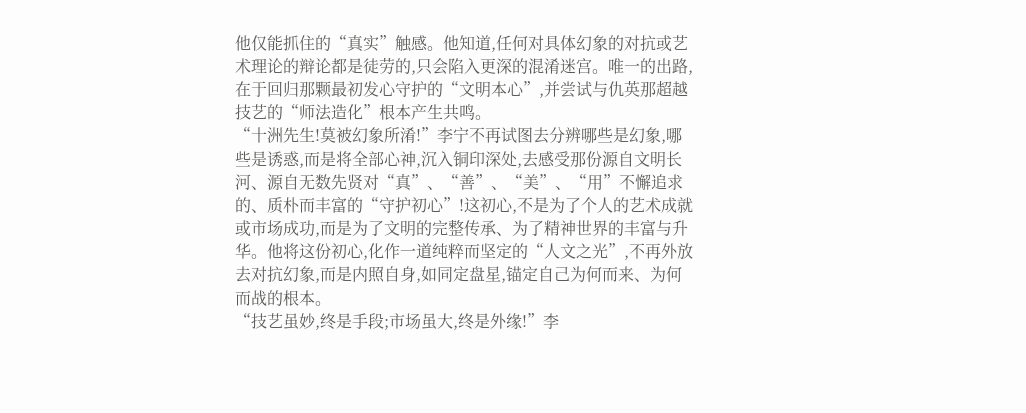他仅能抓住的“真实”触感。他知道,任何对具体幻象的对抗或艺术理论的辩论都是徒劳的,只会陷入更深的混淆迷宫。唯一的出路,在于回归那颗最初发心守护的“文明本心”,并尝试与仇英那超越技艺的“师法造化”根本产生共鸣。
“十洲先生!莫被幻象所淆!”李宁不再试图去分辨哪些是幻象,哪些是诱惑,而是将全部心神,沉入铜印深处,去感受那份源自文明长河、源自无数先贤对“真”、“善”、“美”、“用”不懈追求的、质朴而丰富的“守护初心”!这初心,不是为了个人的艺术成就或市场成功,而是为了文明的完整传承、为了精神世界的丰富与升华。他将这份初心,化作一道纯粹而坚定的“人文之光”,不再外放去对抗幻象,而是内照自身,如同定盘星,锚定自己为何而来、为何而战的根本。
“技艺虽妙,终是手段;市场虽大,终是外缘!”李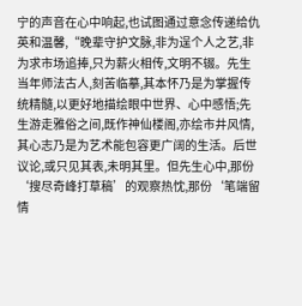宁的声音在心中响起,也试图通过意念传递给仇英和温馨,“晚辈守护文脉,非为逞个人之艺,非为求市场追捧,只为薪火相传,文明不辍。先生当年师法古人,刻苦临摹,其本怀乃是为掌握传统精髓,以更好地描绘眼中世界、心中感悟;先生游走雅俗之间,既作神仙楼阁,亦绘市井风情,其心志乃是为艺术能包容更广阔的生活。后世议论,或只见其表,未明其里。但先生心中,那份‘搜尽奇峰打草稿’的观察热忱,那份‘笔端留情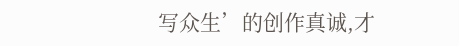写众生’的创作真诚,才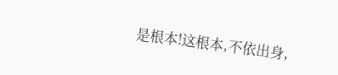是根本!这根本,不依出身,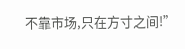不靠市场,只在方寸之间!”